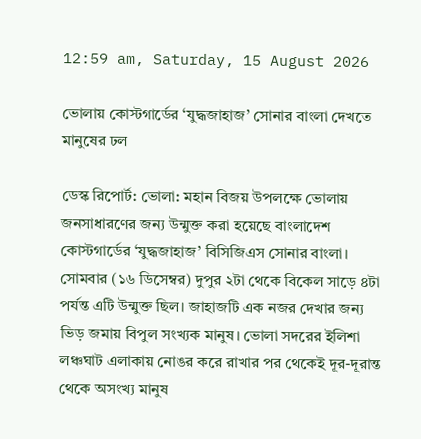12:59 am, Saturday, 15 August 2026

ভোলায় কোস্টগার্ডের ‘যুদ্ধজাহাজ’ সোনার বাংলা দেখতে মানুষের ঢল

ডেস্ক রিপোর্ট: ভোলা: মহান বিজয় উপলক্ষে ভোলায় জনসাধারণের জন্য উন্মুক্ত করা হয়েছে বাংলাদেশ কোস্টগার্ডের ‘যুদ্ধজাহাজ’ বিসিজিএস সোনার বাংলা। সোমবার (১৬ ডিসেম্বর) দুপুর ২টা থেকে বিকেল সাড়ে ৪টা পর্যন্ত এটি উন্মুক্ত ছিল। জাহাজটি এক নজর দেখার জন্য ভিড় জমায় বিপুল সংখ্যক মানুষ। ভোলা সদরের ইলিশা লঞ্চঘাট এলাকায় নোঙর করে রাখার পর থেকেই দূর-দূরান্ত থেকে অসংখ্য মানুষ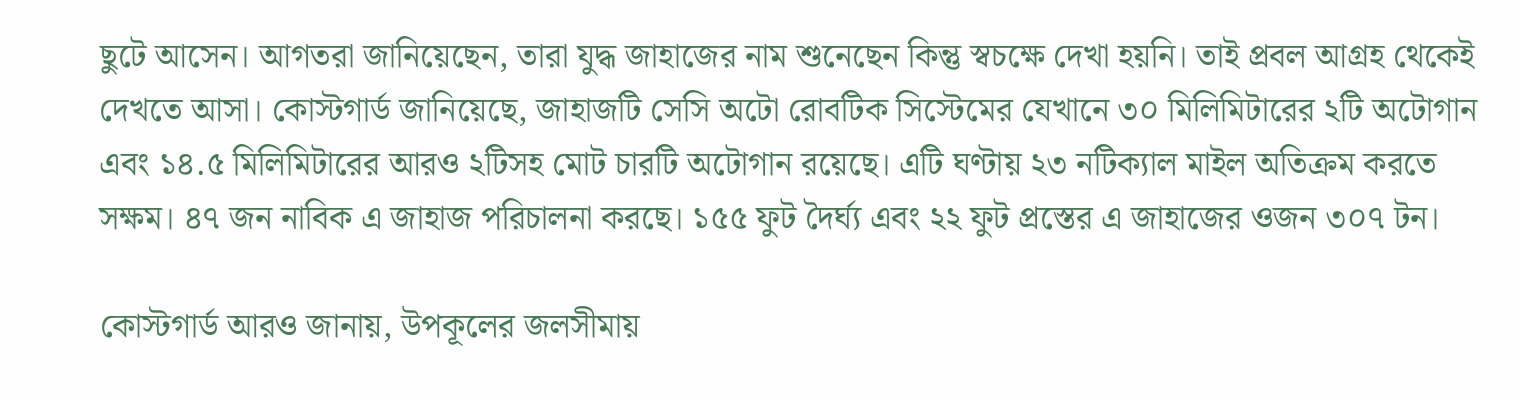ছুটে আসেন। আগতরা জানিয়েছেন, তারা যুদ্ধ জাহাজের নাম শুনেছেন কিন্তু স্বচক্ষে দেখা হয়নি। তাই প্রবল আগ্রহ থেকেই দেখতে আসা। কোস্টগার্ড জানিয়েছে, জাহাজটি সেসি অটো রোবটিক সিস্টেমের যেখানে ৩০ মিলিমিটারের ২টি অটোগান এবং ১৪.৫ মিলিমিটারের আরও ২টিসহ মোট চারটি অটোগান রয়েছে। এটি ঘণ্টায় ২৩ নটিক্যাল মাইল অতিক্রম করতে সক্ষম। ৪৭ জন নাবিক এ জাহাজ পরিচালনা করছে। ১৫৫ ফুট দৈর্ঘ্য এবং ২২ ফুট প্রস্তের এ জাহাজের ওজন ৩০৭ টন।

কোস্টগার্ড আরও জানায়, উপকূলের জলসীমায়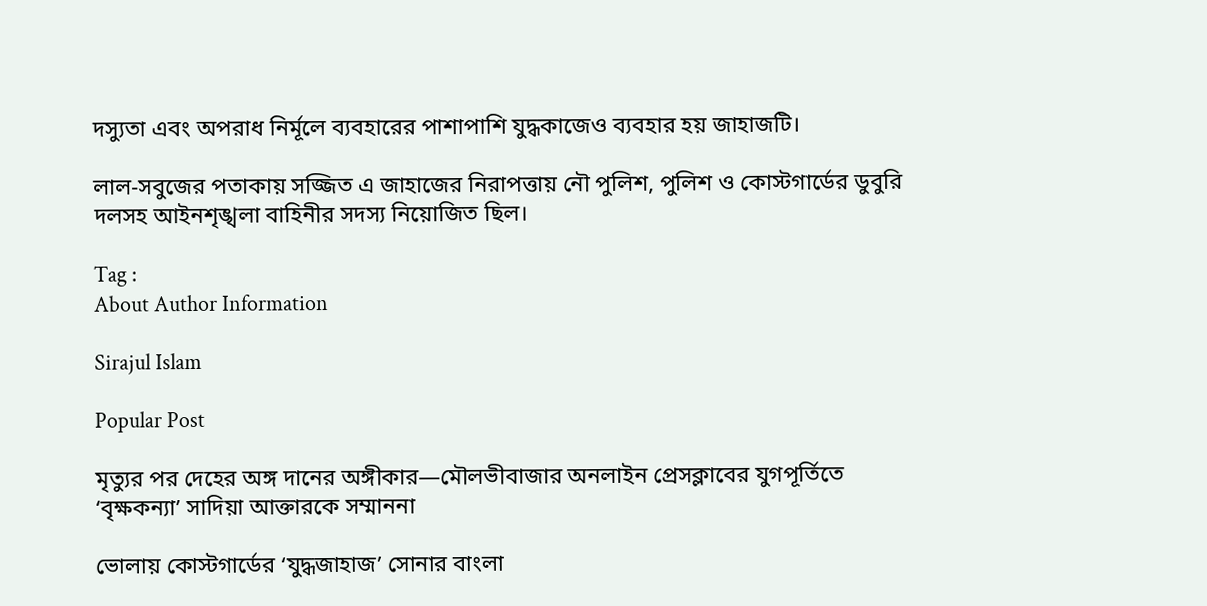দস্যুতা এবং অপরাধ নির্মূলে ব্যবহারের পাশাপাশি যুদ্ধকাজেও ব্যবহার হয় জাহাজটি।

লাল-সবুজের পতাকায় সজ্জিত এ জাহাজের নিরাপত্তায় নৌ পুলিশ, পুলিশ ও কোস্টগার্ডের ডুবুরি দলসহ আইনশৃঙ্খলা বাহিনীর সদস্য নিয়োজিত ছিল।

Tag :
About Author Information

Sirajul Islam

Popular Post

মৃত্যুর পর দেহের অঙ্গ দানের অঙ্গীকার—মৌলভীবাজার অনলাইন প্রেসক্লাবের যুগপূর্তিতে ‘বৃক্ষকন্যা’ সাদিয়া আক্তারকে সম্মাননা

ভোলায় কোস্টগার্ডের ‘যুদ্ধজাহাজ’ সোনার বাংলা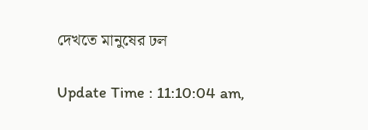দেখতে মানুষের ঢল

Update Time : 11:10:04 am,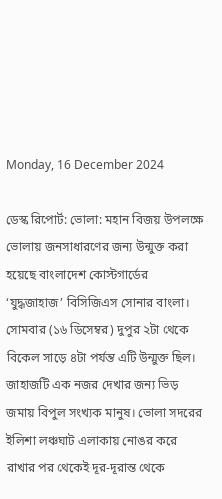Monday, 16 December 2024

ডেস্ক রিপোর্ট: ভোলা: মহান বিজয় উপলক্ষে ভোলায় জনসাধারণের জন্য উন্মুক্ত করা হয়েছে বাংলাদেশ কোস্টগার্ডের ‘যুদ্ধজাহাজ’ বিসিজিএস সোনার বাংলা। সোমবার (১৬ ডিসেম্বর) দুপুর ২টা থেকে বিকেল সাড়ে ৪টা পর্যন্ত এটি উন্মুক্ত ছিল। জাহাজটি এক নজর দেখার জন্য ভিড় জমায় বিপুল সংখ্যক মানুষ। ভোলা সদরের ইলিশা লঞ্চঘাট এলাকায় নোঙর করে রাখার পর থেকেই দূর-দূরান্ত থেকে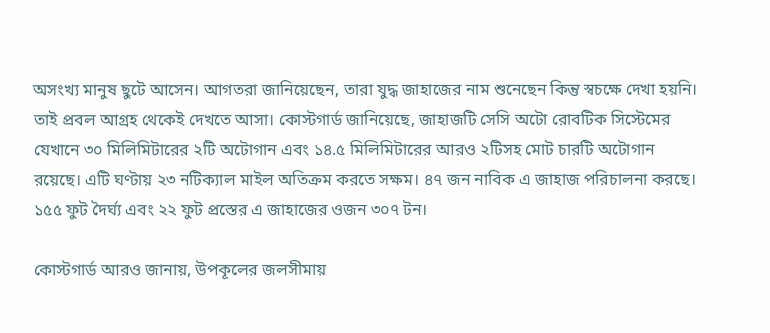অসংখ্য মানুষ ছুটে আসেন। আগতরা জানিয়েছেন, তারা যুদ্ধ জাহাজের নাম শুনেছেন কিন্তু স্বচক্ষে দেখা হয়নি। তাই প্রবল আগ্রহ থেকেই দেখতে আসা। কোস্টগার্ড জানিয়েছে, জাহাজটি সেসি অটো রোবটিক সিস্টেমের যেখানে ৩০ মিলিমিটারের ২টি অটোগান এবং ১৪.৫ মিলিমিটারের আরও ২টিসহ মোট চারটি অটোগান রয়েছে। এটি ঘণ্টায় ২৩ নটিক্যাল মাইল অতিক্রম করতে সক্ষম। ৪৭ জন নাবিক এ জাহাজ পরিচালনা করছে। ১৫৫ ফুট দৈর্ঘ্য এবং ২২ ফুট প্রস্তের এ জাহাজের ওজন ৩০৭ টন।

কোস্টগার্ড আরও জানায়, উপকূলের জলসীমায়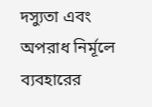দস্যুতা এবং অপরাধ নির্মূলে ব্যবহারের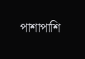পাশাপাশি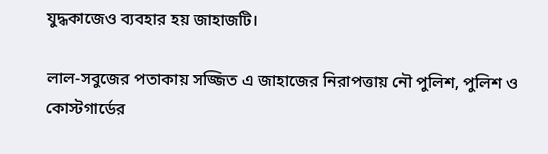যুদ্ধকাজেও ব্যবহার হয় জাহাজটি।

লাল-সবুজের পতাকায় সজ্জিত এ জাহাজের নিরাপত্তায় নৌ পুলিশ, পুলিশ ও কোস্টগার্ডের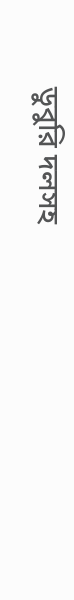ডুবুরি দলসহ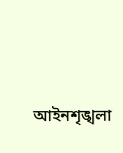আইনশৃঙ্খলা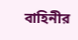বাহিনীর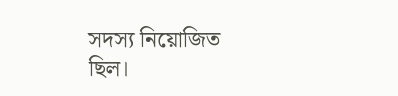সদস্য নিয়োজিত ছিল।